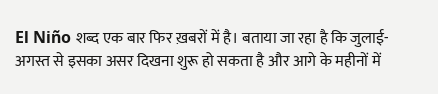El Niño शब्द एक बार फिर ख़बरों में है। बताया जा रहा है कि जुलाई-अगस्त से इसका असर दिखना शुरू हो सकता है और आगे के महीनों में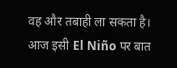वह और तबाही ला सकता है। आज इसी El Niño पर बात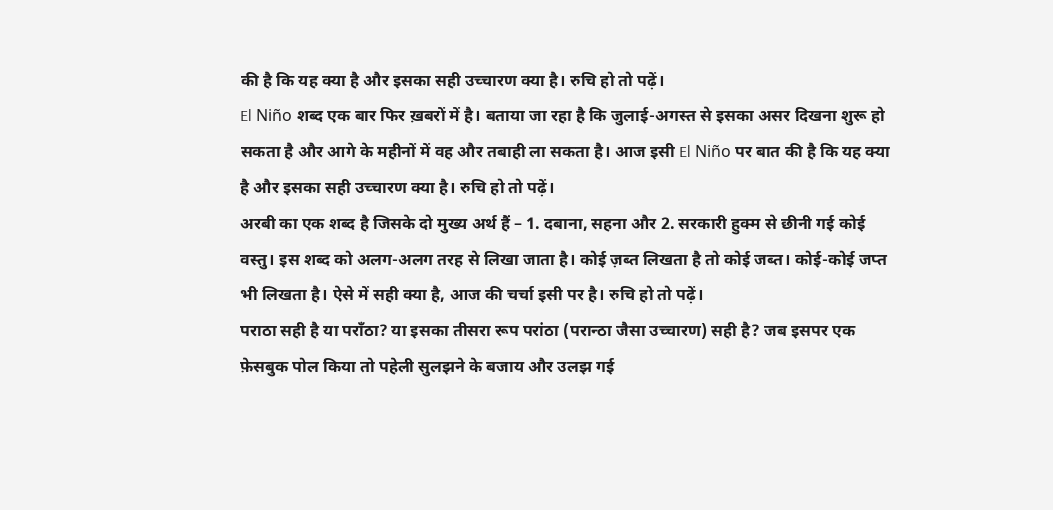की है कि यह क्या है और इसका सही उच्चारण क्या है। रुचि हो तो पढ़ें।
El Niño शब्द एक बार फिर ख़बरों में है। बताया जा रहा है कि जुलाई-अगस्त से इसका असर दिखना शुरू हो सकता है और आगे के महीनों में वह और तबाही ला सकता है। आज इसी El Niño पर बात की है कि यह क्या है और इसका सही उच्चारण क्या है। रुचि हो तो पढ़ें।
अरबी का एक शब्द है जिसके दो मुख्य अर्थ हैं – 1. दबाना, सहना और 2. सरकारी हुक्म से छीनी गई कोई वस्तु। इस शब्द को अलग-अलग तरह से लिखा जाता है। कोई ज़ब्त लिखता है तो कोई जब्त। कोई-कोई जप्त भी लिखता है। ऐसे में सही क्या है, आज की चर्चा इसी पर है। रुचि हो तो पढ़ें।
पराठा सही है या पराँठा? या इसका तीसरा रूप परांठा (परान्ठा जैसा उच्चारण) सही है? जब इसपर एक फ़ेसबुक पोल किया तो पहेली सुलझने के बजाय और उलझ गई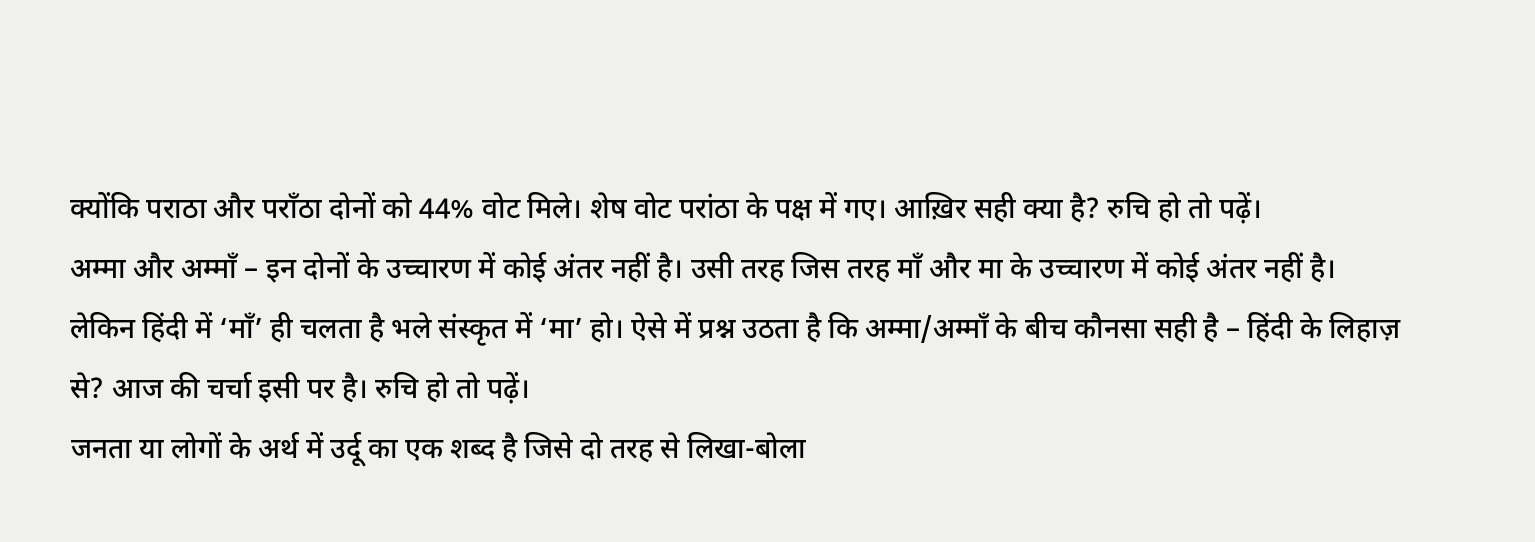क्योंकि पराठा और पराँठा दोनों को 44% वोट मिले। शेष वोट परांठा के पक्ष में गए। आख़िर सही क्या है? रुचि हो तो पढ़ें।
अम्मा और अम्माँ – इन दोनों के उच्चारण में कोई अंतर नहीं है। उसी तरह जिस तरह माँ और मा के उच्चारण में कोई अंतर नहीं है। लेकिन हिंदी में ‘माँ’ ही चलता है भले संस्कृत में ‘मा’ हो। ऐसे में प्रश्न उठता है कि अम्मा/अम्माँ के बीच कौनसा सही है – हिंदी के लिहाज़ से? आज की चर्चा इसी पर है। रुचि हो तो पढ़ें।
जनता या लोगों के अर्थ में उर्दू का एक शब्द है जिसे दो तरह से लिखा-बोला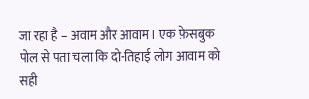जा रहा है – अवाम और आवाम। एक फ़ेसबुक पोल से पता चला कि दो-तिहाई लोग आवाम को सही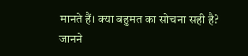मानते हैं। क्या बहुमत का सोचना सही है? जानने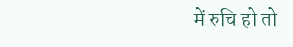में रुचि हो तो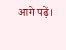आगे पढ़ें।